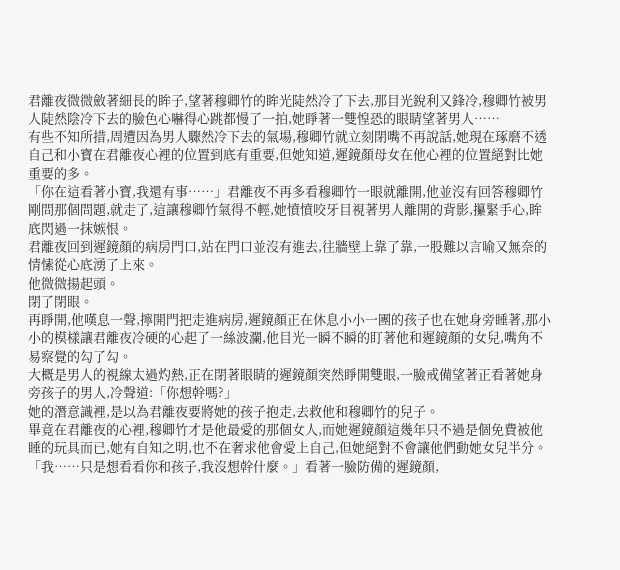君離夜微微斂著細長的眸子,望著穆卿竹的眸光陡然冷了下去,那目光銳利又鋒冷,穆卿竹被男人陡然陰冷下去的臉色心嚇得心跳都慢了一拍,她睜著一雙惶恐的眼睛望著男人……
有些不知所措,周遭因為男人驟然冷下去的氣場,穆卿竹就立刻閉嘴不再說話,她現在琢磨不透自己和小寶在君離夜心裡的位置到底有重要,但她知道,遲鏡顏母女在他心裡的位置絕對比她重要的多。
「你在這看著小寶,我還有事……」君離夜不再多看穆卿竹一眼就離開,他並沒有回答穆卿竹剛問那個問題,就走了,這讓穆卿竹氣得不輕,她憤憤咬牙目視著男人離開的背影,攥緊手心,眸底閃過一抹嫉恨。
君離夜回到遲鏡顏的病房門口,站在門口並沒有進去,往牆壁上靠了靠,一股難以言喻又無奈的情愫從心底湧了上來。
他微微揚起頭。
閉了閉眼。
再睜開,他嘆息一聲,擰開門把走進病房,遲鏡顏正在休息小小一團的孩子也在她身旁睡著,那小小的模樣讓君離夜冷硬的心起了一絲波瀾,他目光一瞬不瞬的盯著他和遲鏡顏的女兒,嘴角不易察覺的勾了勾。
大概是男人的視線太過灼熱,正在閉著眼睛的遲鏡顏突然睜開雙眼,一臉戒備望著正看著她身旁孩子的男人,冷聲道:「你想幹嗎?」
她的潛意識裡,是以為君離夜要將她的孩子抱走,去救他和穆卿竹的兒子。
畢竟在君離夜的心裡,穆卿竹才是他最愛的那個女人,而她遲鏡顏這幾年只不過是個免費被他睡的玩具而已,她有自知之明,也不在奢求他會愛上自己,但她絕對不會讓他們動她女兒半分。
「我……只是想看看你和孩子,我沒想幹什麼。」看著一臉防備的遲鏡顏,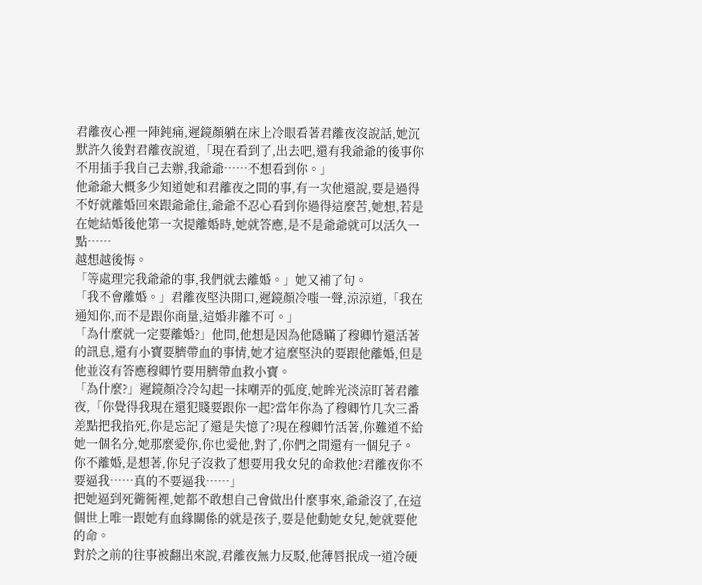君離夜心裡一陣鈍痛,遲鏡顏躺在床上冷眼看著君離夜沒說話,她沉默許久後對君離夜說道,「現在看到了,出去吧,還有我爺爺的後事你不用插手我自己去辦,我爺爺……不想看到你。」
他爺爺大概多少知道她和君離夜之間的事,有一次他還說,要是過得不好就離婚回來跟爺爺住,爺爺不忍心看到你過得這麼苦,她想,若是在她結婚後他第一次提離婚時,她就答應,是不是爺爺就可以活久一點……
越想越後悔。
「等處理完我爺爺的事,我們就去離婚。」她又補了句。
「我不會離婚。」君離夜堅決開口,遲鏡顏冷嗤一聲,涼涼道,「我在通知你,而不是跟你商量,這婚非離不可。」
「為什麼就一定要離婚?」他問,他想是因為他隱瞞了穆卿竹還活著的訊息,還有小寶要臍帶血的事情,她才這麼堅決的要跟他離婚,但是他並沒有答應穆卿竹要用臍帶血救小寶。
「為什麼?」遲鏡顏冷冷勾起一抹嘲弄的弧度,她眸光淡涼盯著君離夜,「你覺得我現在還犯賤要跟你一起?當年你為了穆卿竹几次三番差點把我掐死,你是忘記了還是失憶了?現在穆卿竹活著,你難道不給她一個名分,她那麼愛你,你也愛他,對了,你們之間還有一個兒子。
你不離婚,是想著,你兒子沒救了想要用我女兒的命救他?君離夜你不要逼我……真的不要逼我……」
把她逼到死衚衕裡,她都不敢想自己會做出什麼事來,爺爺沒了,在這個世上唯一跟她有血緣關係的就是孩子,要是他動她女兒,她就要他的命。
對於之前的往事被翻出來說,君離夜無力反駁,他薄唇抿成一道冷硬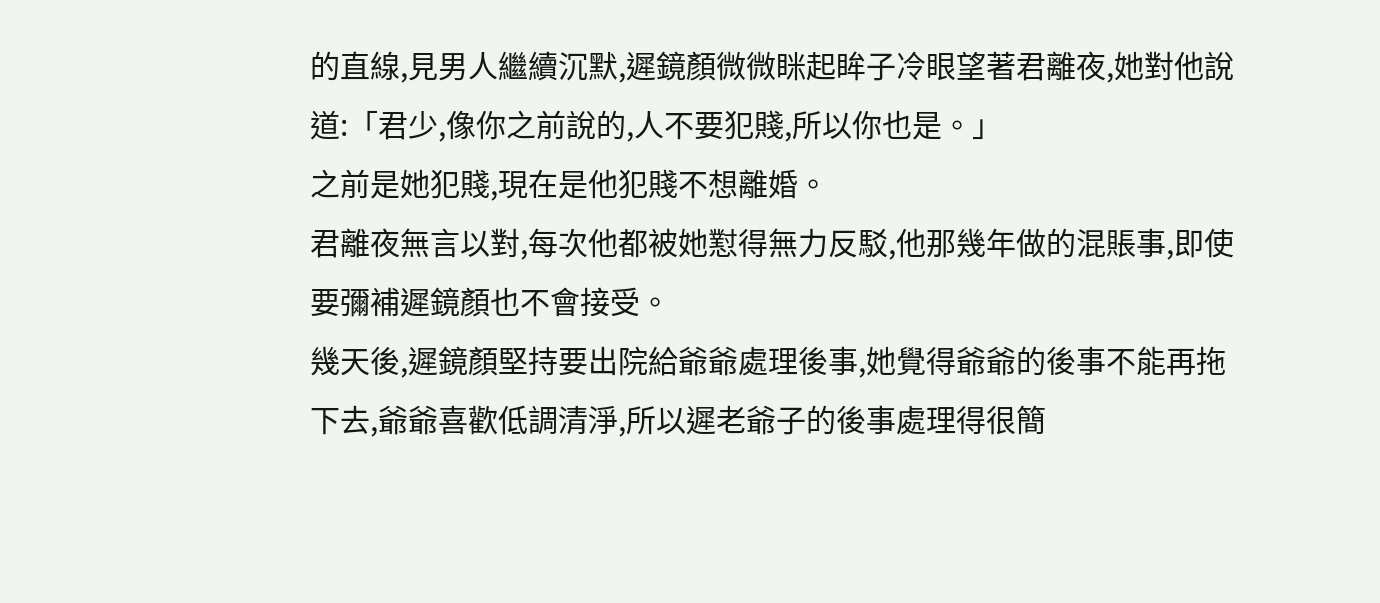的直線,見男人繼續沉默,遲鏡顏微微眯起眸子冷眼望著君離夜,她對他說道:「君少,像你之前說的,人不要犯賤,所以你也是。」
之前是她犯賤,現在是他犯賤不想離婚。
君離夜無言以對,每次他都被她懟得無力反駁,他那幾年做的混賬事,即使要彌補遲鏡顏也不會接受。
幾天後,遲鏡顏堅持要出院給爺爺處理後事,她覺得爺爺的後事不能再拖下去,爺爺喜歡低調清淨,所以遲老爺子的後事處理得很簡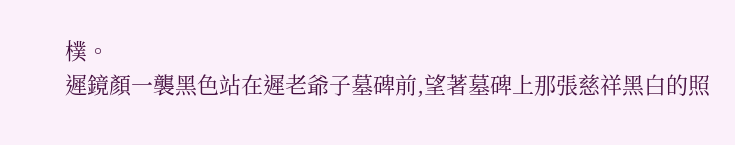樸。
遲鏡顏一襲黑色站在遲老爺子墓碑前,望著墓碑上那張慈祥黑白的照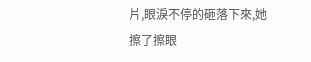片,眼淚不停的砸落下來,她擦了擦眼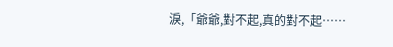淚,「爺爺,對不起,真的對不起……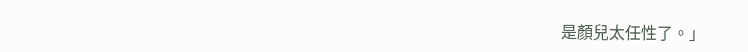是顏兒太任性了。」